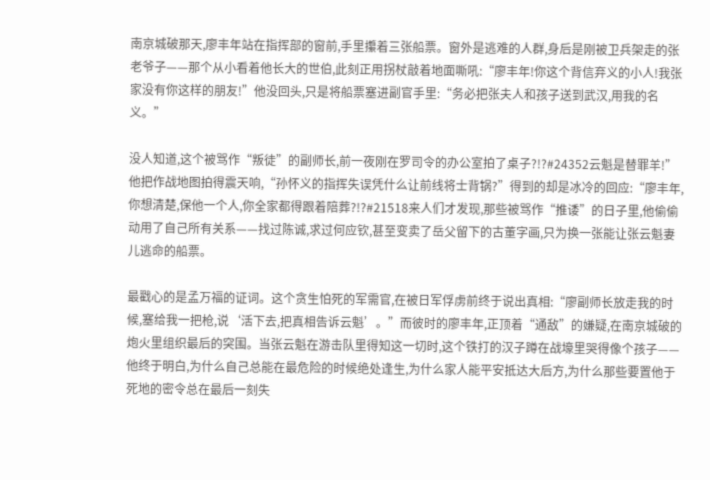南京城破那天,廖丰年站在指挥部的窗前,手里攥着三张船票。窗外是逃难的人群,身后是刚被卫兵架走的张老爷子——那个从小看着他长大的世伯,此刻正用拐杖敲着地面嘶吼:“廖丰年!你这个背信弃义的小人!我张家没有你这样的朋友!”他没回头,只是将船票塞进副官手里:“务必把张夫人和孩子送到武汉,用我的名义。”

没人知道,这个被骂作“叛徒”的副师长,前一夜刚在罗司令的办公室拍了桌子?!?#24352云魁是替罪羊!”他把作战地图拍得震天响,“孙怀义的指挥失误凭什么让前线将士背锅?”得到的却是冰冷的回应:“廖丰年,你想清楚,保他一个人,你全家都得跟着陪葬?!?#21518来人们才发现,那些被骂作“推诿”的日子里,他偷偷动用了自己所有关系——找过陈诚,求过何应钦,甚至变卖了岳父留下的古董字画,只为换一张能让张云魁妻儿逃命的船票。

最戳心的是孟万福的证词。这个贪生怕死的军需官,在被日军俘虏前终于说出真相:“廖副师长放走我的时候,塞给我一把枪,说‘活下去,把真相告诉云魁’。”而彼时的廖丰年,正顶着“通敌”的嫌疑,在南京城破的炮火里组织最后的突围。当张云魁在游击队里得知这一切时,这个铁打的汉子蹲在战壕里哭得像个孩子——他终于明白,为什么自己总能在最危险的时候绝处逢生,为什么家人能平安抵达大后方,为什么那些要置他于死地的密令总在最后一刻失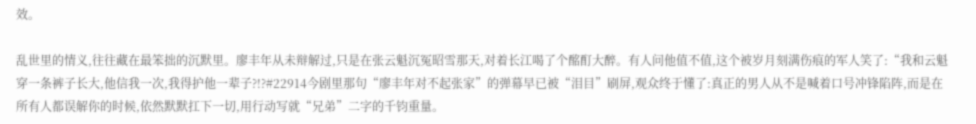效。

乱世里的情义,往往藏在最笨拙的沉默里。廖丰年从未辩解过,只是在张云魁沉冤昭雪那天,对着长江喝了个酩酊大醉。有人问他值不值,这个被岁月刻满伤痕的军人笑了:“我和云魁穿一条裤子长大,他信我一次,我得护他一辈子?!?#22914今剧里那句“廖丰年对不起张家”的弹幕早已被“泪目”刷屏,观众终于懂了:真正的男人从不是喊着口号冲锋陷阵,而是在所有人都误解你的时候,依然默默扛下一切,用行动写就“兄弟”二字的千钧重量。